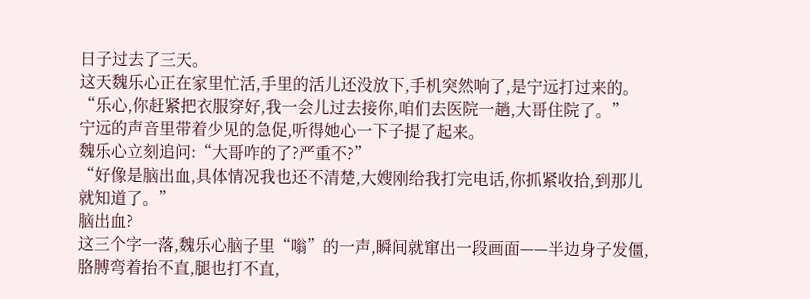日子过去了三天。
这天魏乐心正在家里忙活,手里的活儿还没放下,手机突然响了,是宁远打过来的。
“乐心,你赶紧把衣服穿好,我一会儿过去接你,咱们去医院一趟,大哥住院了。”
宁远的声音里带着少见的急促,听得她心一下子提了起来。
魏乐心立刻追问:“大哥咋的了?严重不?”
“好像是脑出血,具体情况我也还不清楚,大嫂刚给我打完电话,你抓紧收拾,到那儿就知道了。”
脑出血?
这三个字一落,魏乐心脑子里“嗡”的一声,瞬间就窜出一段画面——半边身子发僵,胳膊弯着抬不直,腿也打不直,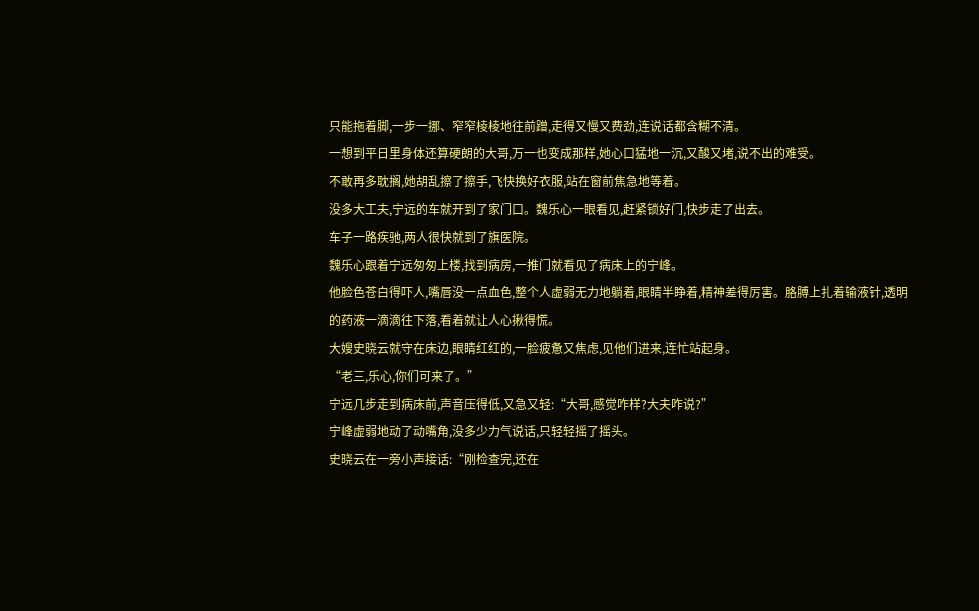只能拖着脚,一步一挪、窄窄棱棱地往前蹭,走得又慢又费劲,连说话都含糊不清。
一想到平日里身体还算硬朗的大哥,万一也变成那样,她心口猛地一沉,又酸又堵,说不出的难受。
不敢再多耽搁,她胡乱擦了擦手,飞快换好衣服,站在窗前焦急地等着。
没多大工夫,宁远的车就开到了家门口。魏乐心一眼看见,赶紧锁好门,快步走了出去。
车子一路疾驰,两人很快就到了旗医院。
魏乐心跟着宁远匆匆上楼,找到病房,一推门就看见了病床上的宁峰。
他脸色苍白得吓人,嘴唇没一点血色,整个人虚弱无力地躺着,眼睛半睁着,精神差得厉害。胳膊上扎着输液针,透明的药液一滴滴往下落,看着就让人心揪得慌。
大嫂史晓云就守在床边,眼睛红红的,一脸疲惫又焦虑,见他们进来,连忙站起身。
“老三,乐心,你们可来了。”
宁远几步走到病床前,声音压得低,又急又轻:“大哥,感觉咋样?大夫咋说?”
宁峰虚弱地动了动嘴角,没多少力气说话,只轻轻摇了摇头。
史晓云在一旁小声接话:“刚检查完,还在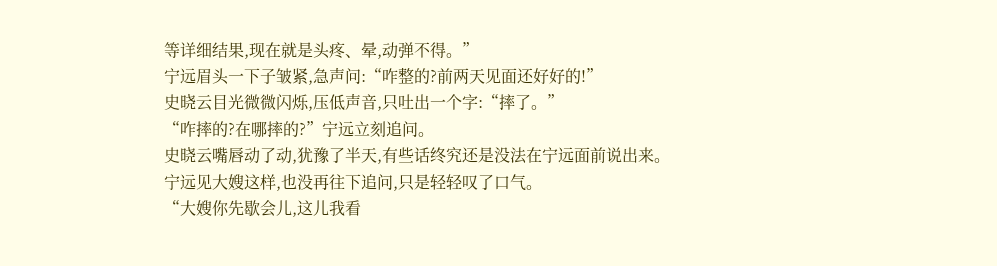等详细结果,现在就是头疼、晕,动弹不得。”
宁远眉头一下子皱紧,急声问:“咋整的?前两天见面还好好的!”
史晓云目光微微闪烁,压低声音,只吐出一个字:“摔了。”
“咋摔的?在哪摔的?”宁远立刻追问。
史晓云嘴唇动了动,犹豫了半天,有些话终究还是没法在宁远面前说出来。
宁远见大嫂这样,也没再往下追问,只是轻轻叹了口气。
“大嫂你先歇会儿,这儿我看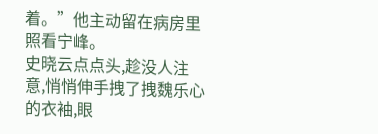着。”他主动留在病房里照看宁峰。
史晓云点点头,趁没人注意,悄悄伸手拽了拽魏乐心的衣袖,眼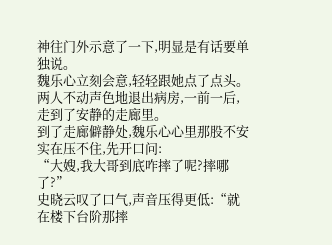神往门外示意了一下,明显是有话要单独说。
魏乐心立刻会意,轻轻跟她点了点头。
两人不动声色地退出病房,一前一后,走到了安静的走廊里。
到了走廊僻静处,魏乐心心里那股不安实在压不住,先开口问:
“大嫂,我大哥到底咋摔了呢?摔哪了?”
史晓云叹了口气,声音压得更低:“就在楼下台阶那摔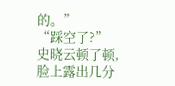的。”
“踩空了?”
史晓云顿了顿,脸上露出几分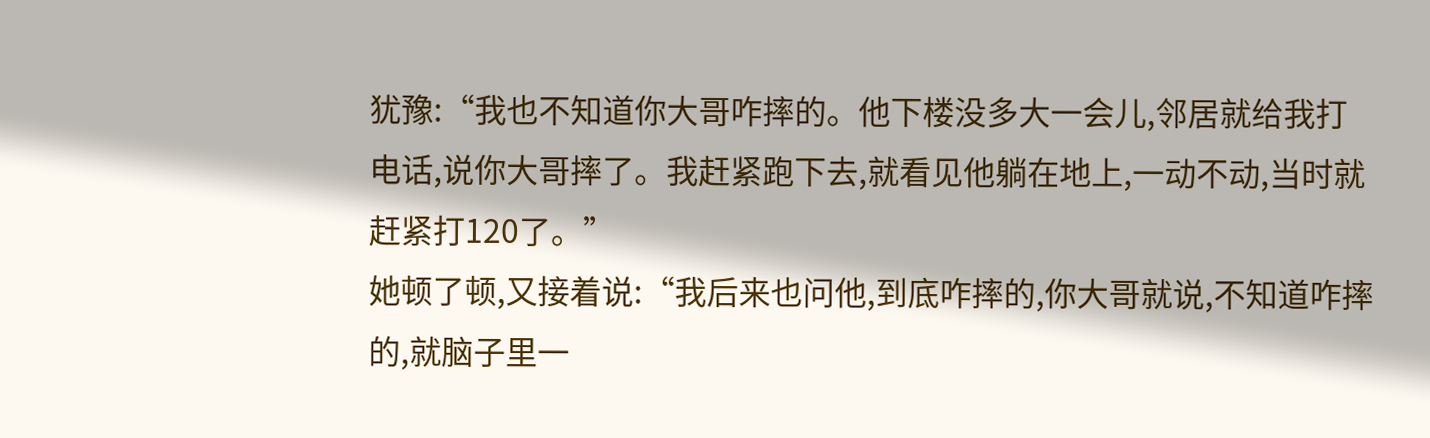犹豫:“我也不知道你大哥咋摔的。他下楼没多大一会儿,邻居就给我打电话,说你大哥摔了。我赶紧跑下去,就看见他躺在地上,一动不动,当时就赶紧打120了。”
她顿了顿,又接着说:“我后来也问他,到底咋摔的,你大哥就说,不知道咋摔的,就脑子里一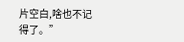片空白,啥也不记得了。”